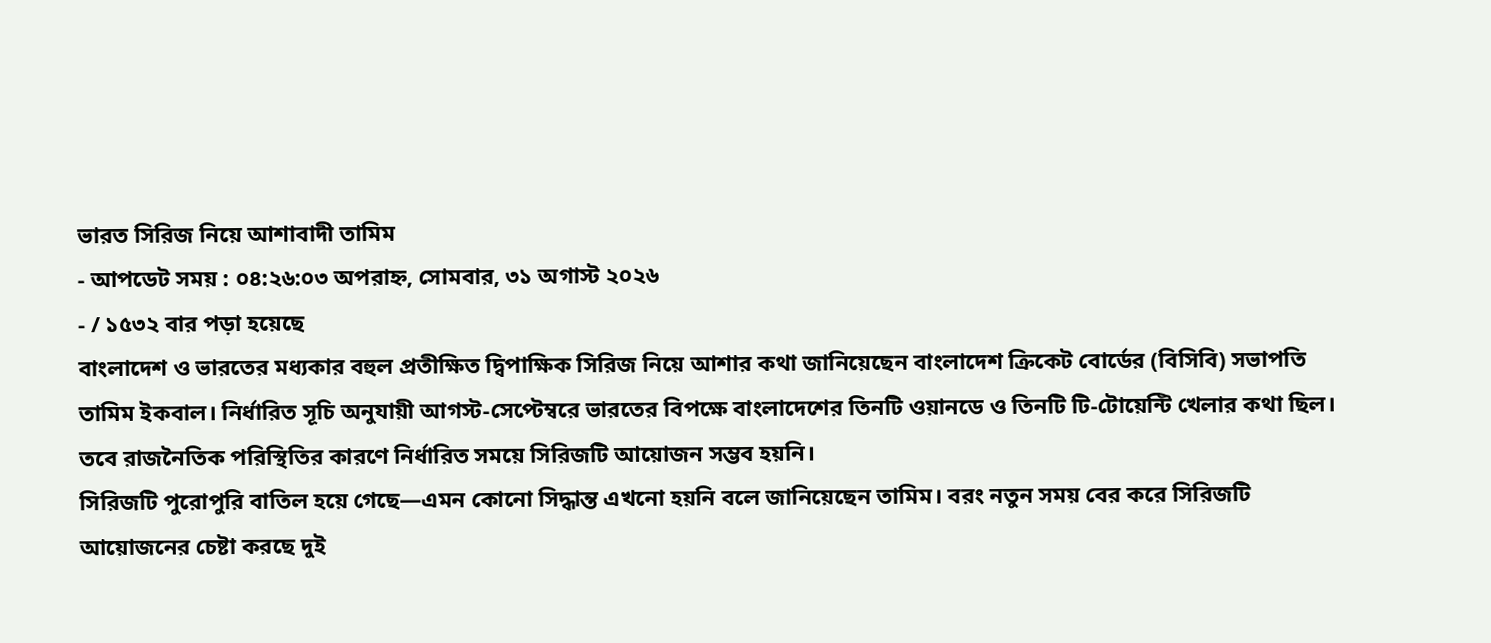ভারত সিরিজ নিয়ে আশাবাদী তামিম
- আপডেট সময় : ০৪:২৬:০৩ অপরাহ্ন, সোমবার, ৩১ অগাস্ট ২০২৬
- / ১৫৩২ বার পড়া হয়েছে
বাংলাদেশ ও ভারতের মধ্যকার বহুল প্রতীক্ষিত দ্বিপাক্ষিক সিরিজ নিয়ে আশার কথা জানিয়েছেন বাংলাদেশ ক্রিকেট বোর্ডের (বিসিবি) সভাপতি তামিম ইকবাল। নির্ধারিত সূচি অনুযায়ী আগস্ট-সেপ্টেম্বরে ভারতের বিপক্ষে বাংলাদেশের তিনটি ওয়ানডে ও তিনটি টি-টোয়েন্টি খেলার কথা ছিল। তবে রাজনৈতিক পরিস্থিতির কারণে নির্ধারিত সময়ে সিরিজটি আয়োজন সম্ভব হয়নি।
সিরিজটি পুরোপুরি বাতিল হয়ে গেছে—এমন কোনো সিদ্ধান্ত এখনো হয়নি বলে জানিয়েছেন তামিম। বরং নতুন সময় বের করে সিরিজটি আয়োজনের চেষ্টা করছে দুই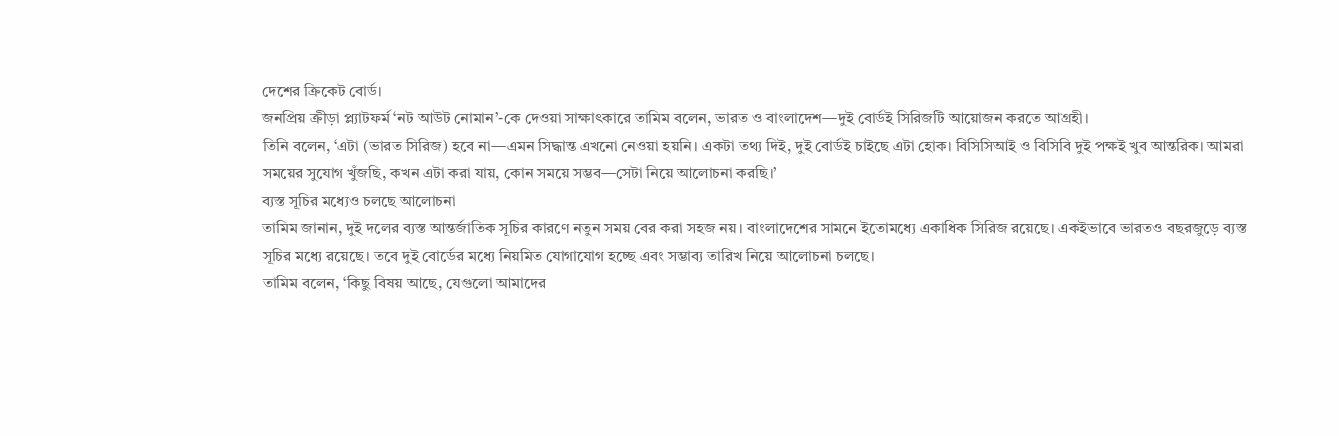দেশের ক্রিকেট বোর্ড।
জনপ্রিয় ক্রীড়া প্ল্যাটফর্ম ‘নট আউট নোমান’-কে দেওয়া সাক্ষাৎকারে তামিম বলেন, ভারত ও বাংলাদেশ—দুই বোর্ডই সিরিজটি আয়োজন করতে আগ্রহী।
তিনি বলেন, ‘এটা (ভারত সিরিজ) হবে না—এমন সিদ্ধান্ত এখনো নেওয়া হয়নি। একটা তথ্য দিই, দুই বোর্ডই চাইছে এটা হোক। বিসিসিআই ও বিসিবি দুই পক্ষই খুব আন্তরিক। আমরা সময়ের সুযোগ খুঁজছি, কখন এটা করা যায়, কোন সময়ে সম্ভব—সেটা নিয়ে আলোচনা করছি।’
ব্যস্ত সূচির মধ্যেও চলছে আলোচনা
তামিম জানান, দুই দলের ব্যস্ত আন্তর্জাতিক সূচির কারণে নতুন সময় বের করা সহজ নয়। বাংলাদেশের সামনে ইতোমধ্যে একাধিক সিরিজ রয়েছে। একইভাবে ভারতও বছরজুড়ে ব্যস্ত সূচির মধ্যে রয়েছে। তবে দুই বোর্ডের মধ্যে নিয়মিত যোগাযোগ হচ্ছে এবং সম্ভাব্য তারিখ নিয়ে আলোচনা চলছে।
তামিম বলেন, ‘কিছু বিষয় আছে, যেগুলো আমাদের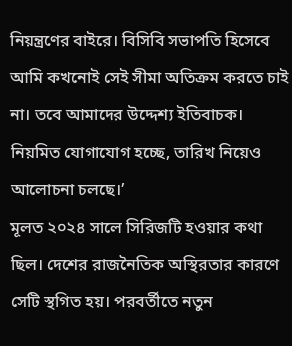নিয়ন্ত্রণের বাইরে। বিসিবি সভাপতি হিসেবে আমি কখনোই সেই সীমা অতিক্রম করতে চাই না। তবে আমাদের উদ্দেশ্য ইতিবাচক। নিয়মিত যোগাযোগ হচ্ছে, তারিখ নিয়েও আলোচনা চলছে।’
মূলত ২০২৪ সালে সিরিজটি হওয়ার কথা ছিল। দেশের রাজনৈতিক অস্থিরতার কারণে সেটি স্থগিত হয়। পরবর্তীতে নতুন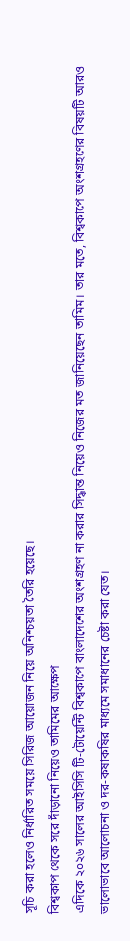সূচি করা হলেও নির্ধারিত সময়ে সিরিজ আয়োজন নিয়ে অনিশ্চয়তা তৈরি হয়েছে।
বিশ্বকাপ থেকে সরে দাঁড়ানো নিয়েও তামিমের আক্ষেপ
এদিকে ২০২৬ সালের আইসিসি টি-টোয়েন্টি বিশ্বকাপে বাংলাদেশের অংশগ্রহণ না করার সিদ্ধান্ত নিয়েও নিজের মত জানিয়েছেন তামিম। তার মতে, বিশ্বকাপে অংশগ্রহণের বিষয়টি আরও ভালোভাবে আলোচনা ও দর-কষাকষির মাধ্যমে সমাধানের চেষ্টা করা যেত।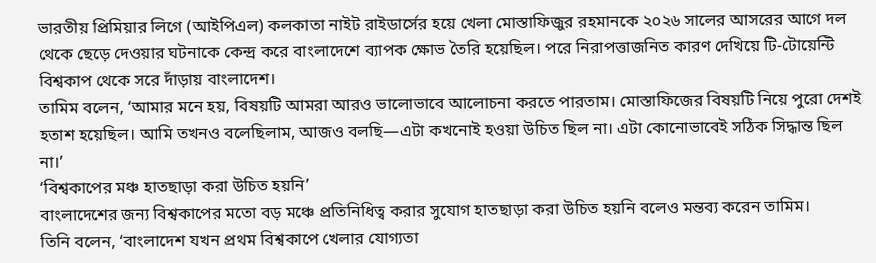ভারতীয় প্রিমিয়ার লিগে (আইপিএল) কলকাতা নাইট রাইডার্সের হয়ে খেলা মোস্তাফিজুর রহমানকে ২০২৬ সালের আসরের আগে দল থেকে ছেড়ে দেওয়ার ঘটনাকে কেন্দ্র করে বাংলাদেশে ব্যাপক ক্ষোভ তৈরি হয়েছিল। পরে নিরাপত্তাজনিত কারণ দেখিয়ে টি-টোয়েন্টি বিশ্বকাপ থেকে সরে দাঁড়ায় বাংলাদেশ।
তামিম বলেন, ‘আমার মনে হয়, বিষয়টি আমরা আরও ভালোভাবে আলোচনা করতে পারতাম। মোস্তাফিজের বিষয়টি নিয়ে পুরো দেশই হতাশ হয়েছিল। আমি তখনও বলেছিলাম, আজও বলছি—এটা কখনোই হওয়া উচিত ছিল না। এটা কোনোভাবেই সঠিক সিদ্ধান্ত ছিল না।’
‘বিশ্বকাপের মঞ্চ হাতছাড়া করা উচিত হয়নি’
বাংলাদেশের জন্য বিশ্বকাপের মতো বড় মঞ্চে প্রতিনিধিত্ব করার সুযোগ হাতছাড়া করা উচিত হয়নি বলেও মন্তব্য করেন তামিম।
তিনি বলেন, ‘বাংলাদেশ যখন প্রথম বিশ্বকাপে খেলার যোগ্যতা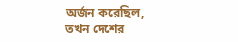অর্জন করেছিল, তখন দেশের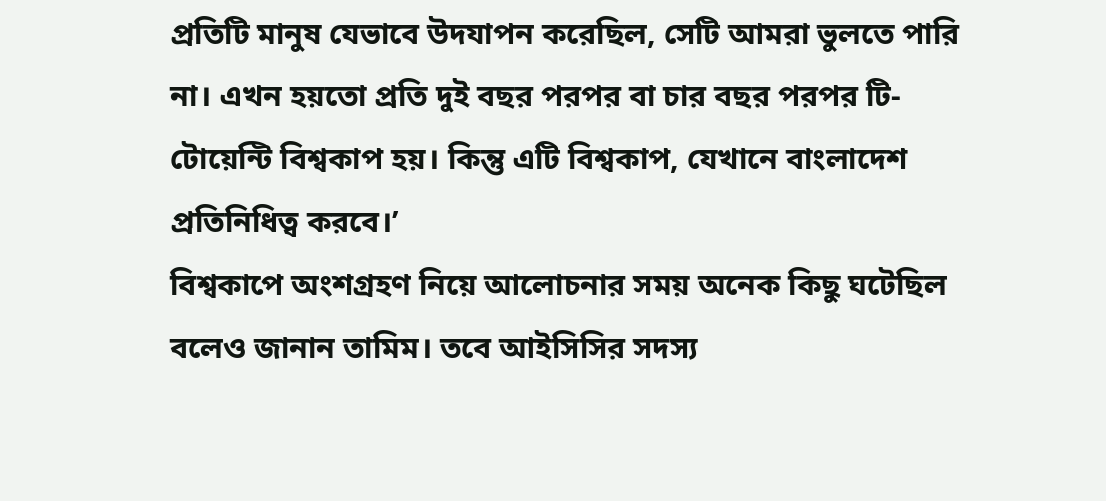প্রতিটি মানুষ যেভাবে উদযাপন করেছিল, সেটি আমরা ভুলতে পারি না। এখন হয়তো প্রতি দুই বছর পরপর বা চার বছর পরপর টি-টোয়েন্টি বিশ্বকাপ হয়। কিন্তু এটি বিশ্বকাপ, যেখানে বাংলাদেশ প্রতিনিধিত্ব করবে।’
বিশ্বকাপে অংশগ্রহণ নিয়ে আলোচনার সময় অনেক কিছু ঘটেছিল বলেও জানান তামিম। তবে আইসিসির সদস্য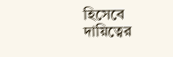হিসেবে দায়িত্বের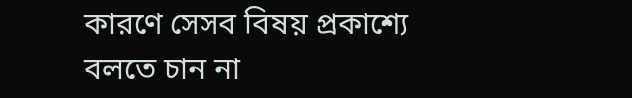কারণে সেসব বিষয় প্রকাশ্যে বলতে চান না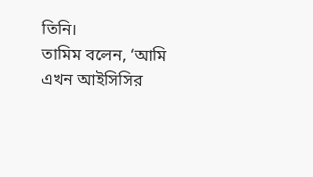তিনি।
তামিম বলেন, ‘আমি এখন আইসিসির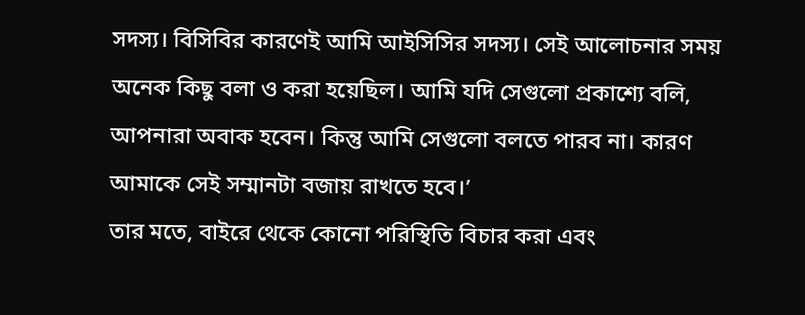সদস্য। বিসিবির কারণেই আমি আইসিসির সদস্য। সেই আলোচনার সময় অনেক কিছু বলা ও করা হয়েছিল। আমি যদি সেগুলো প্রকাশ্যে বলি, আপনারা অবাক হবেন। কিন্তু আমি সেগুলো বলতে পারব না। কারণ আমাকে সেই সম্মানটা বজায় রাখতে হবে।’
তার মতে, বাইরে থেকে কোনো পরিস্থিতি বিচার করা এবং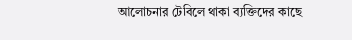আলোচনার টেবিলে থাকা ব্যক্তিদের কাছে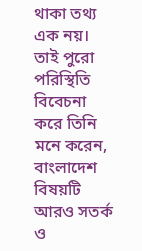থাকা তথ্য এক নয়। তাই পুরো পরিস্থিতি বিবেচনা করে তিনি মনে করেন, বাংলাদেশ বিষয়টি আরও সতর্ক ও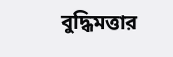বুদ্ধিমত্তার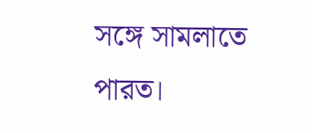সঙ্গে সামলাতে পারত।